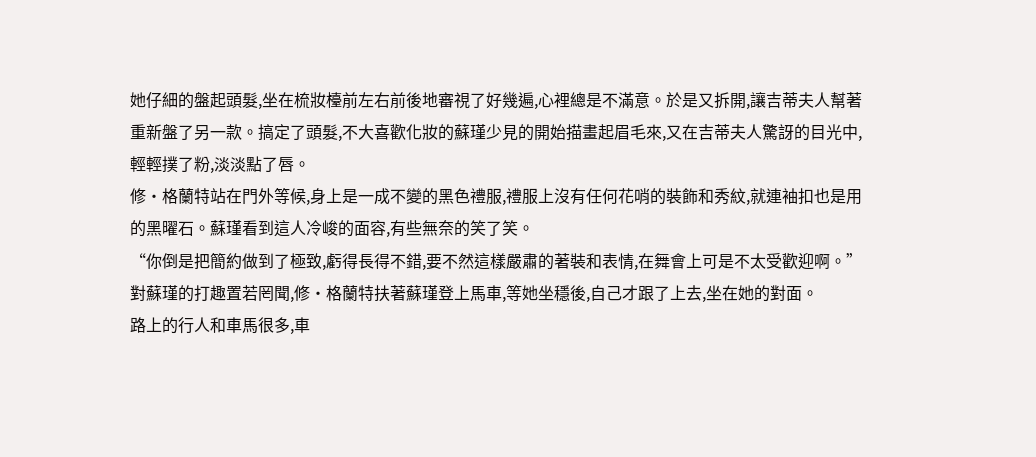她仔細的盤起頭髮,坐在梳妝檯前左右前後地審視了好幾遍,心裡總是不滿意。於是又拆開,讓吉蒂夫人幫著重新盤了另一款。搞定了頭髮,不大喜歡化妝的蘇瑾少見的開始描畫起眉毛來,又在吉蒂夫人驚訝的目光中,輕輕撲了粉,淡淡點了唇。
修·格蘭特站在門外等候,身上是一成不變的黑色禮服,禮服上沒有任何花哨的裝飾和秀紋,就連袖扣也是用的黑曜石。蘇瑾看到這人冷峻的面容,有些無奈的笑了笑。
“你倒是把簡約做到了極致,虧得長得不錯,要不然這樣嚴肅的著裝和表情,在舞會上可是不太受歡迎啊。”
對蘇瑾的打趣置若罔聞,修·格蘭特扶著蘇瑾登上馬車,等她坐穩後,自己才跟了上去,坐在她的對面。
路上的行人和車馬很多,車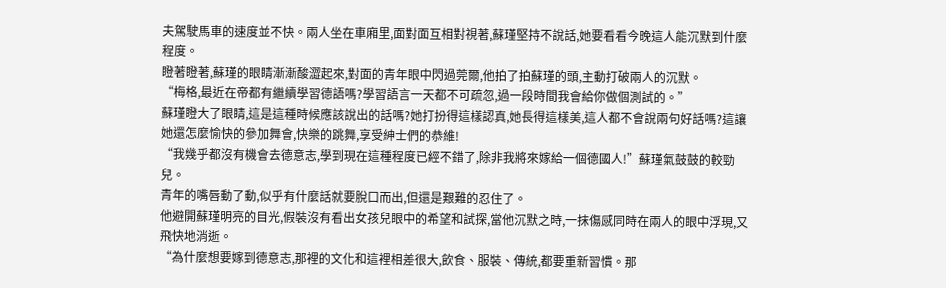夫駕駛馬車的速度並不快。兩人坐在車廂里,面對面互相對視著,蘇瑾堅持不說話,她要看看今晚這人能沉默到什麼程度。
瞪著瞪著,蘇瑾的眼睛漸漸酸澀起來,對面的青年眼中閃過莞爾,他拍了拍蘇瑾的頭,主動打破兩人的沉默。
“梅格,最近在帝都有繼續學習德語嗎?學習語言一天都不可疏忽,過一段時間我會給你做個測試的。”
蘇瑾瞪大了眼睛,這是這種時候應該說出的話嗎?她打扮得這樣認真,她長得這樣美,這人都不會說兩句好話嗎?這讓她還怎麼愉快的參加舞會,快樂的跳舞,享受紳士們的恭維!
“我幾乎都沒有機會去德意志,學到現在這種程度已經不錯了,除非我將來嫁給一個德國人!”蘇瑾氣鼓鼓的較勁兒。
青年的嘴唇動了動,似乎有什麼話就要脫口而出,但還是艱難的忍住了。
他避開蘇瑾明亮的目光,假裝沒有看出女孩兒眼中的希望和試探,當他沉默之時,一抹傷感同時在兩人的眼中浮現,又飛快地消逝。
“為什麼想要嫁到德意志,那裡的文化和這裡相差很大,飲食、服裝、傳統,都要重新習慣。那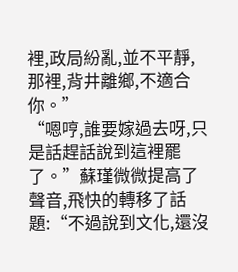裡,政局紛亂,並不平靜,那裡,背井離鄉,不適合你。”
“嗯哼,誰要嫁過去呀,只是話趕話說到這裡罷了。”蘇瑾微微提高了聲音,飛快的轉移了話題:“不過說到文化,還沒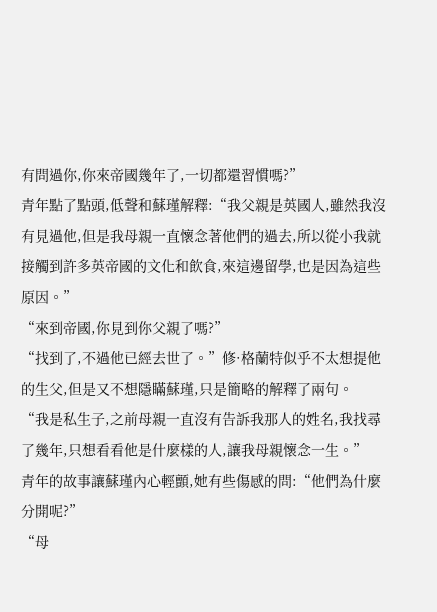有問過你,你來帝國幾年了,一切都還習慣嗎?”
青年點了點頭,低聲和蘇瑾解釋:“我父親是英國人,雖然我沒有見過他,但是我母親一直懷念著他們的過去,所以從小我就接觸到許多英帝國的文化和飲食,來這邊留學,也是因為這些原因。”
“來到帝國,你見到你父親了嗎?”
“找到了,不過他已經去世了。”修·格蘭特似乎不太想提他的生父,但是又不想隱瞞蘇瑾,只是簡略的解釋了兩句。
“我是私生子,之前母親一直沒有告訴我那人的姓名,我找尋了幾年,只想看看他是什麼樣的人,讓我母親懷念一生。”
青年的故事讓蘇瑾內心輕顫,她有些傷感的問:“他們為什麼分開呢?”
“母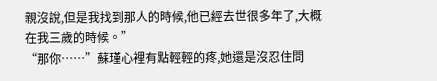親沒說,但是我找到那人的時候,他已經去世很多年了,大概在我三歲的時候。”
“那你……”蘇瑾心裡有點輕輕的疼,她還是沒忍住問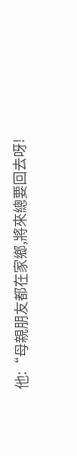他:“母親朋友都在家鄉,將來總要回去呀!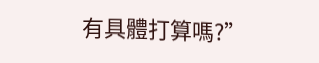有具體打算嗎?”